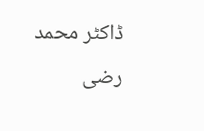ڈاکٹر محمد رضی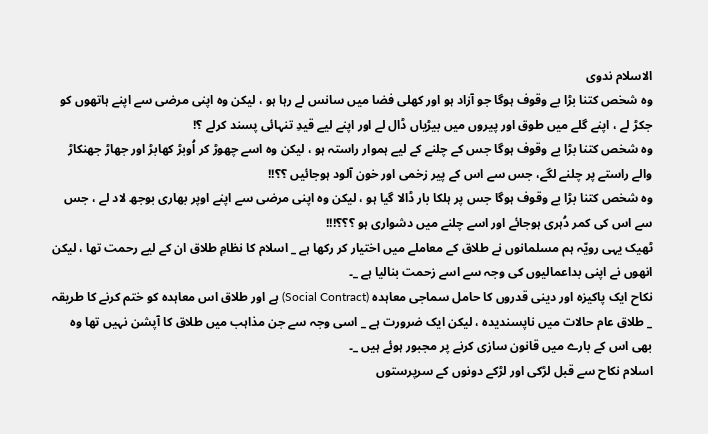الاسلام ندوی
وہ شخص کتنا بڑا بے وقوف ہوگا جو آزاد ہو اور کھلی فضا میں سانس لے رہا ہو ، لیکن وہ اپنی مرضی سے اپنے ہاتھوں کو جکڑ لے ، اپنے گلے میں طوق اور پیروں میں بیڑیاں ڈال لے اور اپنے لیے قیدِ تنہائی پسند کرلے ؟!
وہ شخص کتنا بڑا بے وقوف ہوگا جس کے چلنے کے لیے ہموار راستہ ہو ، لیکن وہ اسے چھوڑ کر اُوبڑ کھابڑ اور جھاڑ جھنکاڑ والے راستے پر چلنے لگے، جس سے اس کے پیر زخمی اور خون آلود ہوجائیں ؟؟!!
وہ شخص کتنا بڑا بے وقوف ہوگا جس پر ہلکا بار ڈالا گیا ہو ، لیکن وہ اپنی مرضی سے اپنے اوپر بھاری بوجھ لاد لے ، جس سے اس کی کمر دُہری ہوجائے اور اسے چلنے میں دشواری ہو ؟؟؟!!!
ٹھیک یہی رویّہ ہم مسلمانوں نے طلاق کے معاملے میں اختیار کر رکھا ہے _ اسلام کا نظامِ طلاق ان کے لیے رحمت تھا ، لیکن انھوں نے اپنی بداعمالیوں کی وجہ سے اسے زحمت بنالیا ہے _۔
نکاح ایک پاکیزہ اور دینی قدروں کا حامل سماجی معاہدہ (Social Contract) ہے اور طلاق اس معاہدہ کو ختم کرنے کا طریقہ _ طلاق عام حالات میں ناپسندیدہ ، لیکن ایک ضرورت ہے _ اسی وجہ سے جن مذاہب میں طلاق کا آپشن نہیں تھا وہ بھی اس کے بارے میں قانون سازی کرنے پر مجبور ہوئے ہیں _۔
اسلام نکاح سے قبل لڑکی اور لڑکے دونوں کے سرپرستوں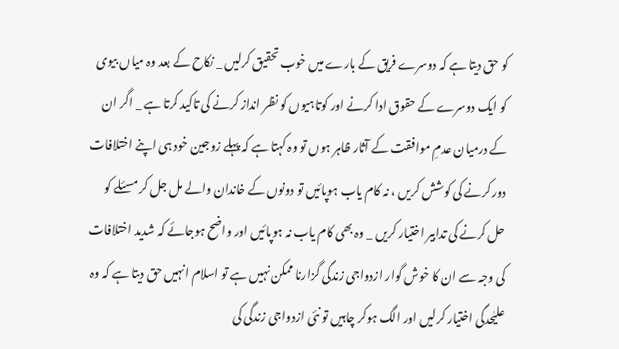کو حق دیتا ہے کہ دوسرے فریق کے بارے میں خوب تحقیق کرلیں _ نکاح کے بعد وہ میاں بیوی کو ایک دوسرے کے حقوق ادا کرنے اور کوتاہیوں کو نظر انداز کرنے کی تاکید کرتا ہے _ اگر ان کے درمیان عدمِ موافقت کے آثار ظاہر ہوں تو وہ کہتا ہے کہ پہلے زوجین خود ہی اپنے اختلافات دور کرنے کی کوشش کریں ، نہ کام یاب ہوپائیں تو دونوں کے خاندان والے مل جل کر مسئلے کو حل کرنے کی تدابیر اختیار کریں _ وہ بھی کام یاب نہ ہوپائیں اور واضح ہوجائے کہ شدید اختلافات کی وجہ سے ان کا خوش گوار ازدواجی زندگی گزارنا ممکن نہیں ہے تو اسلام انہیں حق دیتا ہے کہ وہ علیٰحدگی اختیار کرلیں اور الگ ہوکر چاہیں تو نئی ازدواجی زندگی کی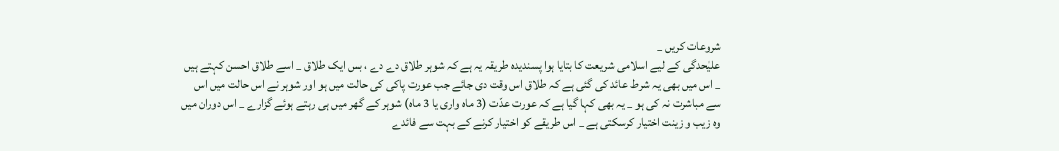شروعات کریں _
علیٰحدگی کے لیے اسلامی شریعت کا بتایا ہوا پسندیدہ طریقہ یہ ہے کہ شوہر طلاق دے دے ، بس ایک طلاق _ اسے طلاق احسن کہتے ہیں _ اس میں بھی یہ شرط عائد کی گئی ہے کہ طلاق اس وقت دی جائے جب عورت پاکی کی حالت میں ہو اور شوہر نے اس حالت میں اس سے مباشرت نہ کی ہو _ یہ بھی کہا گیا ہے کہ عورت عدّت (3 ماہ واری یا 3 ماہ) شوہر کے گھر میں ہی رہتے ہوئے گزارے _ اس دوران میں وہ زیب و زینت اختیار کرسکتی ہے _ اس طریقے کو اختیار کرنے کے بہت سے فائدے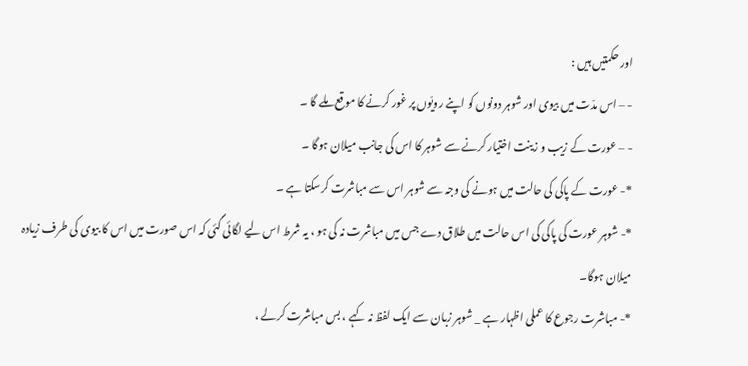اور حکمتیں ہیں :
- – اس مدّت میں بیوی اور شوہر دونوں کو اپنے رویّوں پر غور کرنے کا موقع ملے گا ۔
- – عورت کے زیب و زینت اختیار کرنے سے شوہر کا اس کی جانب میلان ہوگا ۔
*- عورت کے پاکی کی حالت میں ہونے کی وجہ سے شوہر اس سے مباشرت کرسکتا ہے ۔
*- شوہر عورت کی پاکی کی اس حالت میں طلاق دے جس میں مباشرت نہ کی ہو ، یہ شرط اس لیے لگائی گئی کہ اس صورت میں اس کا بیوی کی طرف زیادہ میلان ہوگا۔
*- مباشرت رجوع کا عملی اظہار ہے _ شوہر زبان سے ایک لفظ نہ کہے ، بس مباشرت کرلے ،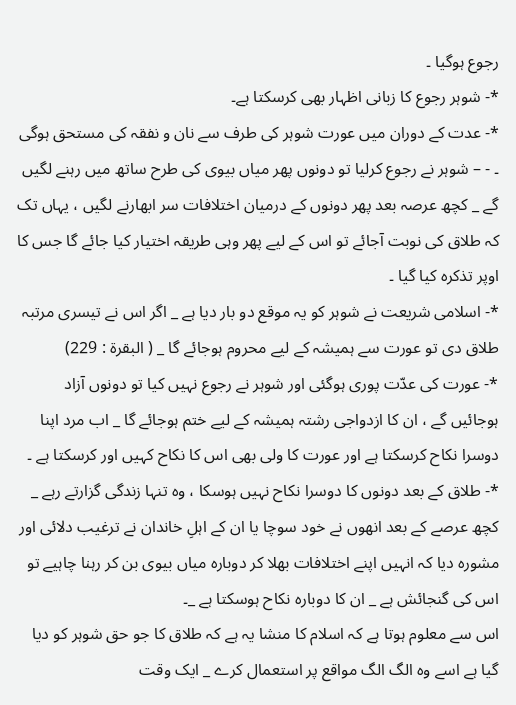رجوع ہوگیا ۔
*- شوہر رجوع کا زبانی اظہار بھی کرسکتا ہے۔
*- عدت کے دوران میں عورت شوہر کی طرف سے نان و نفقہ کی مستحق ہوگی ۔ - – شوہر نے رجوع کرلیا تو دونوں پھر میاں بیوی کی طرح ساتھ میں رہنے لگیں گے _ کچھ عرصہ بعد پھر دونوں کے درمیان اختلافات سر ابھارنے لگیں ، یہاں تک کہ طلاق کی نوبت آجائے تو اس کے لیے پھر وہی طریقہ اختیار کیا جائے گا جس کا اوپر تذکرہ کیا گیا ۔
*- اسلامی شریعت نے شوہر کو یہ موقع دو بار دیا ہے _ اگر اس نے تیسری مرتبہ طلاق دی تو عورت سے ہمیشہ کے لیے محروم ہوجائے گا _ ( البقرۃ : 229)
*- عورت کی عدّت پوری ہوگئی اور شوہر نے رجوع نہیں کیا تو دونوں آزاد ہوجائیں گے ، ان کا ازدواجی رشتہ ہمیشہ کے لیے ختم ہوجائے گا _ اب مرد اپنا دوسرا نکاح کرسکتا ہے اور عورت کا ولی بھی اس کا نکاح کہیں اور کرسکتا ہے ۔
*- طلاق کے بعد دونوں کا دوسرا نکاح نہیں ہوسکا ، وہ تنہا زندگی گزارتے رہے _ کچھ عرصے کے بعد انھوں نے خود سوچا یا ان کے اہلِ خاندان نے ترغیب دلائی اور مشورہ دیا کہ انہیں اپنے اختلافات بھلا کر دوبارہ میاں بیوی بن کر رہنا چاہیے تو اس کی گنجائش ہے _ ان کا دوبارہ نکاح ہوسکتا ہے _۔
اس سے معلوم ہوتا ہے کہ اسلام کا منشا یہ ہے کہ طلاق کا جو حق شوہر کو دیا گیا ہے اسے وہ الگ الگ مواقع پر استعمال کرے _ ایک وقت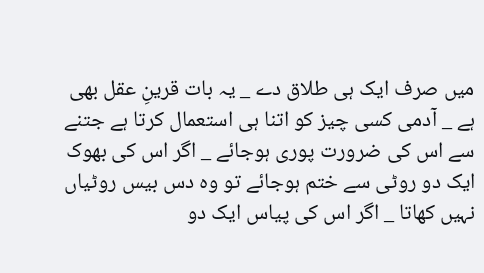میں صرف ایک ہی طلاق دے _ یہ بات قرینِ عقل بھی ہے _ آدمی کسی چیز کو اتنا ہی استعمال کرتا ہے جتنے سے اس کی ضرورت پوری ہوجائے _ اگر اس کی بھوک ایک دو روٹی سے ختم ہوجائے تو وہ دس بیس روٹیاں نہیں کھاتا _ اگر اس کی پیاس ایک دو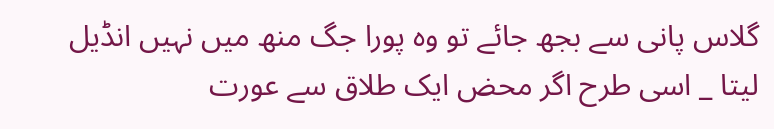گلاس پانی سے بجھ جائے تو وہ پورا جگ منھ میں نہیں انڈیل لیتا _ اسی طرح اگر محض ایک طلاق سے عورت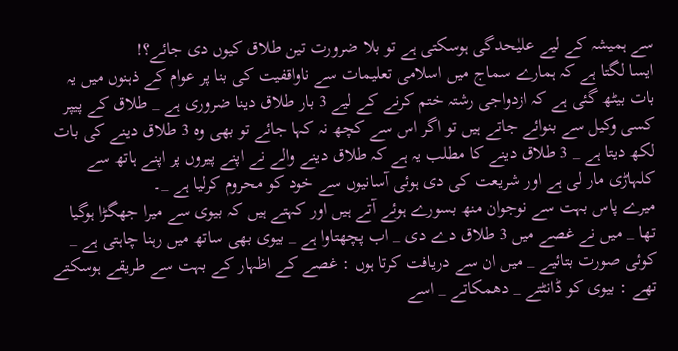سے ہمیشہ کے لیے علیٰحدگی ہوسکتی ہے تو بلا ضرورت تین طلاق کیوں دی جائے؟!
ایسا لگتا ہے کہ ہمارے سماج میں اسلامی تعلیمات سے ناواقفیت کی بنا پر عوام کے ذہنوں میں یہ بات بیٹھ گئی ہے کہ ازدواجی رشتہ ختم کرنے کے لیے 3 بار طلاق دینا ضروری ہے _ طلاق کے پیپر کسی وکیل سے بنوائے جاتے ہیں تو اگر اس سے کچھ نہ کہا جائے تو بھی وہ 3 طلاق دینے کی بات لکھ دیتا ہے _ 3 طلاق دینے کا مطلب یہ ہے کہ طلاق دینے والے نے اپنے پیروں پر اپنے ہاتھ سے کلہاڑی مار لی ہے اور شریعت کی دی ہوئی آسانیوں سے خود کو محروم کرلیا ہے _۔
میرے پاس بہت سے نوجوان منھ بسورے ہوئے آتے ہیں اور کہتے ہیں کہ بیوی سے میرا جھگڑا ہوگیا تھا _ میں نے غصے میں 3 طلاق دے دی _ اب پچھتاوا ہے _ بیوی بھی ساتھ میں رہنا چاہتی ہے _ کوئی صورت بتائیے _ میں ان سے دریافت کرتا ہوں : غصے کے اظہار کے بہت سے طریقے ہوسکتے تھے : بیوی کو ڈانٹتے _ دھمکاتے _ اسے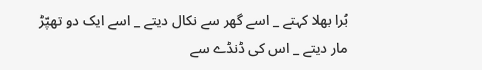بُرا بھلا کہتے _ اسے گھر سے نکال دیتے _ اسے ایک دو تھپّڑ مار دیتے _ اس کی ڈنڈے سے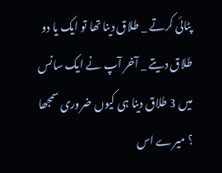پٹائی کرتے _ طلاق دینا تھا تو ایک یا دو طلاق دیتے _ آخر آپ نے ایک سانس میں 3 طلاق دینا ہی کیوں ضروری سمجھا ؟ میرے اس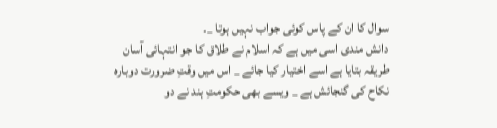سوال کا ان کے پاس کوئی جواب نہیں ہوتا _۔
دانش مندی اسی میں ہے کہ اسلام نے طلاق کا جو انتہائی آسان طریقہ بتایا ہے اسے اختیار کیا جائے _ اس میں وقتِ ضرورت دوبارہ نکاح کی گنجائش ہے _ ویسے بھی حکومتِ ہند نے دو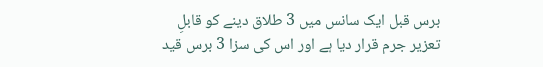برس قبل ایک سانس میں 3 طلاق دینے کو قابلِ تعزیر جرم قرار دیا ہے اور اس کی سزا 3 برس قید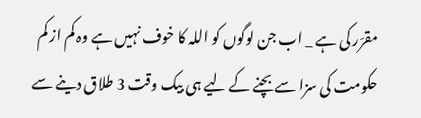مقرّر کی ہے _ اب جن لوگوں کو اللہ کا خوف نہیں ہے وہ کم از کم حکومت کی سزا سے بچنے کے لیے ہی بیک وقت 3 طلاق دینے سے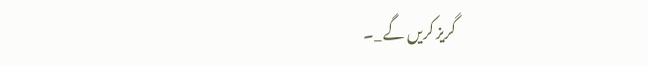گریز کریں گے _۔